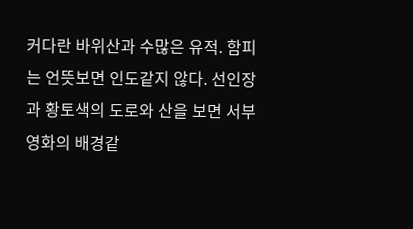커다란 바위산과 수많은 유적. 함피는 언뜻보면 인도같지 않다. 선인장과 황토색의 도로와 산을 보면 서부영화의 배경같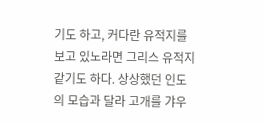기도 하고, 커다란 유적지를 보고 있노라면 그리스 유적지 같기도 하다. 상상했던 인도의 모습과 달라 고개를 갸우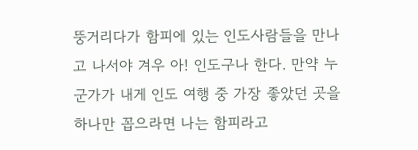뚱거리다가 함피에 있는 인도사람들을 만나고 나서야 겨우 아! 인도구나 한다. 만약 누군가가 내게 인도 여행 중 가장 좋았던 곳을 하나만 꼽으라면 나는 함피라고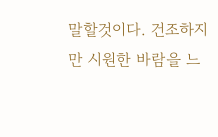말할것이다. 건조하지만 시원한 바람을 느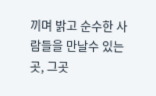끼며 밝고 순수한 사람들을 만날수 있는 곳, 그곳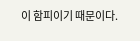이 함피이기 때문이다.